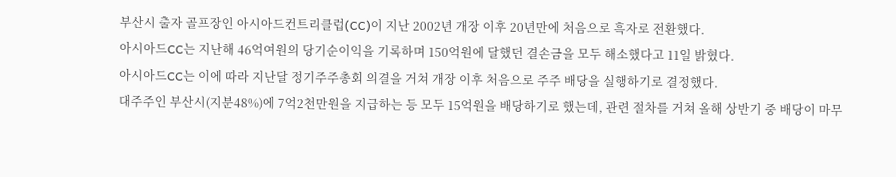부산시 출자 골프장인 아시아드컨트리클럽(CC)이 지난 2002년 개장 이후 20년만에 처음으로 흑자로 전환했다.
아시아드CC는 지난해 46억여원의 당기순이익을 기록하며 150억원에 달했던 결손금을 모두 해소했다고 11일 밝혔다.
아시아드CC는 이에 따라 지난달 정기주주총회 의결을 거쳐 개장 이후 처음으로 주주 배당을 실행하기로 결정했다.
대주주인 부산시(지분48%)에 7억2천만원을 지급하는 등 모두 15억원을 배당하기로 했는데, 관련 절차를 거쳐 올해 상반기 중 배당이 마무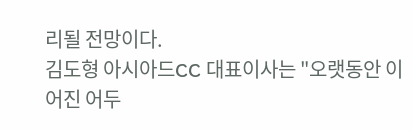리될 전망이다.
김도형 아시아드CC 대표이사는 "오랫동안 이어진 어두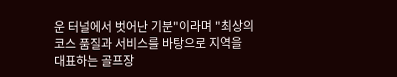운 터널에서 벗어난 기분"이라며 "최상의 코스 품질과 서비스를 바탕으로 지역을 대표하는 골프장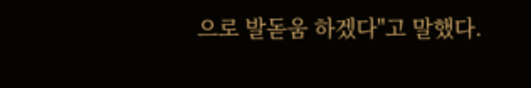으로 발돋움 하겠다"고 말했다.